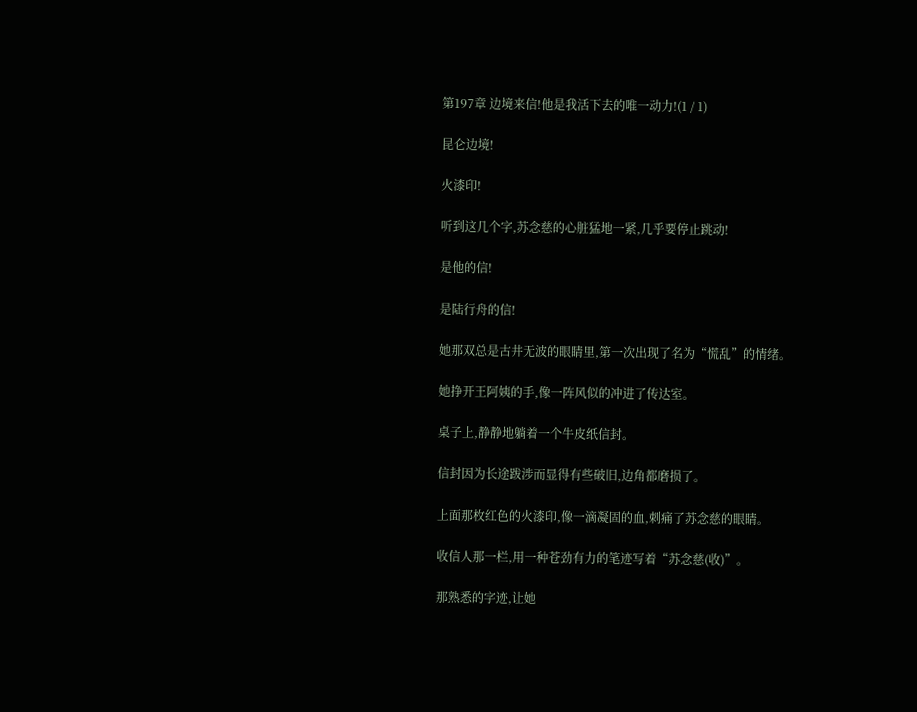第197章 边境来信!他是我活下去的唯一动力!(1 / 1)

昆仑边境!

火漆印!

听到这几个字,苏念慈的心脏猛地一紧,几乎要停止跳动!

是他的信!

是陆行舟的信!

她那双总是古井无波的眼睛里,第一次出现了名为“慌乱”的情绪。

她挣开王阿姨的手,像一阵风似的冲进了传达室。

桌子上,静静地躺着一个牛皮纸信封。

信封因为长途跋涉而显得有些破旧,边角都磨损了。

上面那枚红色的火漆印,像一滴凝固的血,刺痛了苏念慈的眼睛。

收信人那一栏,用一种苍劲有力的笔迹写着“苏念慈(收)”。

那熟悉的字迹,让她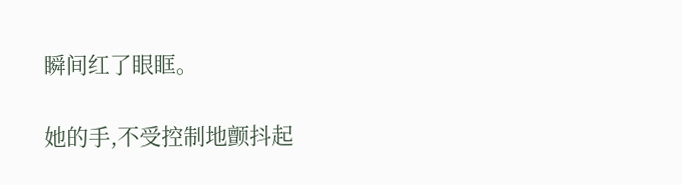瞬间红了眼眶。

她的手,不受控制地颤抖起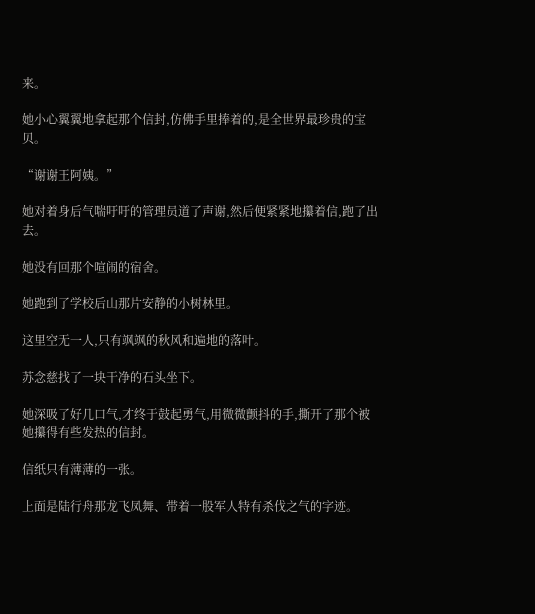来。

她小心翼翼地拿起那个信封,仿佛手里捧着的,是全世界最珍贵的宝贝。

“谢谢王阿姨。”

她对着身后气喘吁吁的管理员道了声谢,然后便紧紧地攥着信,跑了出去。

她没有回那个喧闹的宿舍。

她跑到了学校后山那片安静的小树林里。

这里空无一人,只有飒飒的秋风和遍地的落叶。

苏念慈找了一块干净的石头坐下。

她深吸了好几口气,才终于鼓起勇气,用微微颤抖的手,撕开了那个被她攥得有些发热的信封。

信纸只有薄薄的一张。

上面是陆行舟那龙飞凤舞、带着一股军人特有杀伐之气的字迹。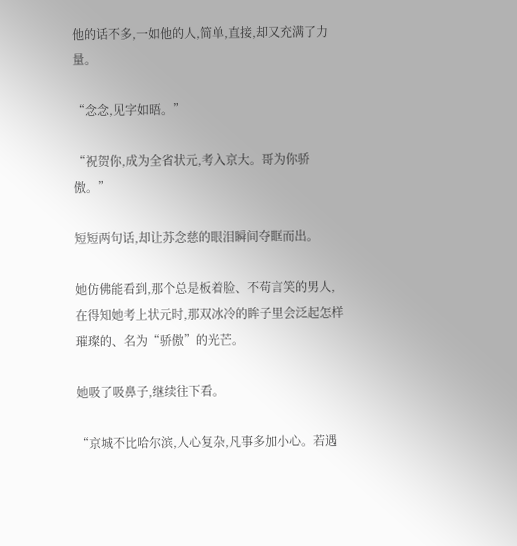他的话不多,一如他的人,简单,直接,却又充满了力量。

“念念,见字如晤。”

“祝贺你,成为全省状元,考入京大。哥为你骄傲。”

短短两句话,却让苏念慈的眼泪瞬间夺眶而出。

她仿佛能看到,那个总是板着脸、不苟言笑的男人,在得知她考上状元时,那双冰冷的眸子里会泛起怎样璀璨的、名为“骄傲”的光芒。

她吸了吸鼻子,继续往下看。

“京城不比哈尔滨,人心复杂,凡事多加小心。若遇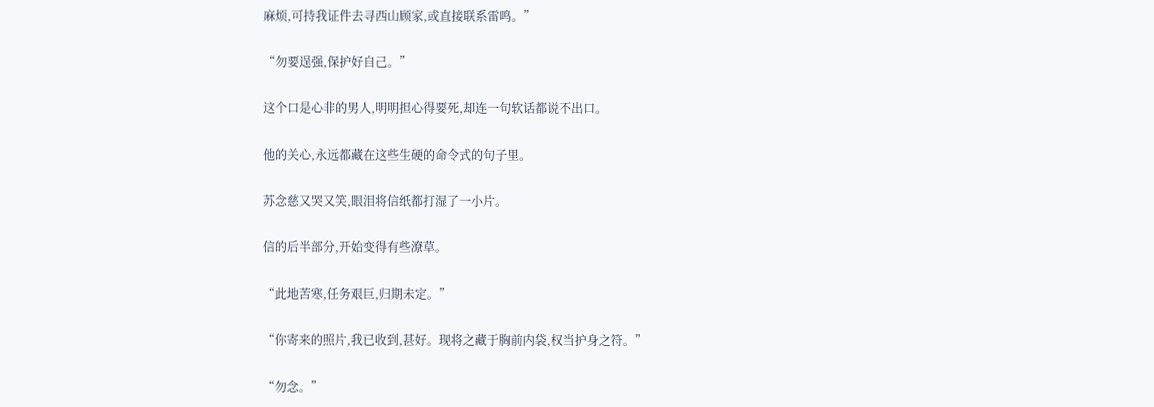麻烦,可持我证件去寻西山顾家,或直接联系雷鸣。”

“勿要逞强,保护好自己。”

这个口是心非的男人,明明担心得要死,却连一句软话都说不出口。

他的关心,永远都藏在这些生硬的命令式的句子里。

苏念慈又哭又笑,眼泪将信纸都打湿了一小片。

信的后半部分,开始变得有些潦草。

“此地苦寒,任务艰巨,归期未定。”

“你寄来的照片,我已收到,甚好。现将之藏于胸前内袋,权当护身之符。”

“勿念。”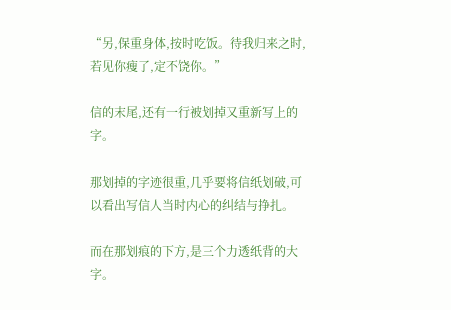“另,保重身体,按时吃饭。待我归来之时,若见你瘦了,定不饶你。”

信的末尾,还有一行被划掉又重新写上的字。

那划掉的字迹很重,几乎要将信纸划破,可以看出写信人当时内心的纠结与挣扎。

而在那划痕的下方,是三个力透纸背的大字。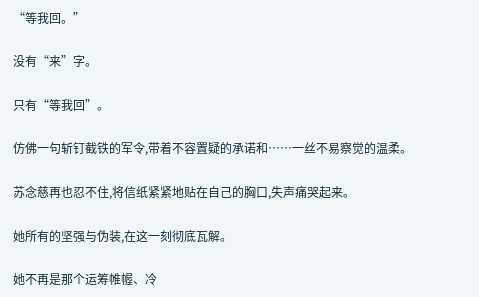“等我回。”

没有“来”字。

只有“等我回”。

仿佛一句斩钉截铁的军令,带着不容置疑的承诺和……一丝不易察觉的温柔。

苏念慈再也忍不住,将信纸紧紧地贴在自己的胸口,失声痛哭起来。

她所有的坚强与伪装,在这一刻彻底瓦解。

她不再是那个运筹帷幄、冷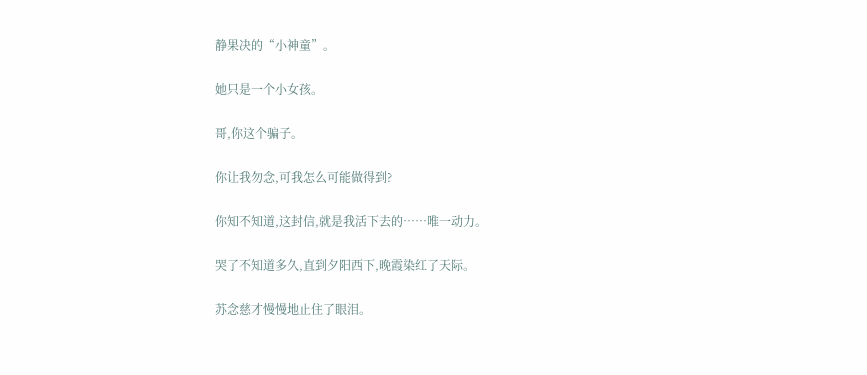静果决的“小神童”。

她只是一个小女孩。

哥,你这个骗子。

你让我勿念,可我怎么可能做得到?

你知不知道,这封信,就是我活下去的……唯一动力。

哭了不知道多久,直到夕阳西下,晚霞染红了天际。

苏念慈才慢慢地止住了眼泪。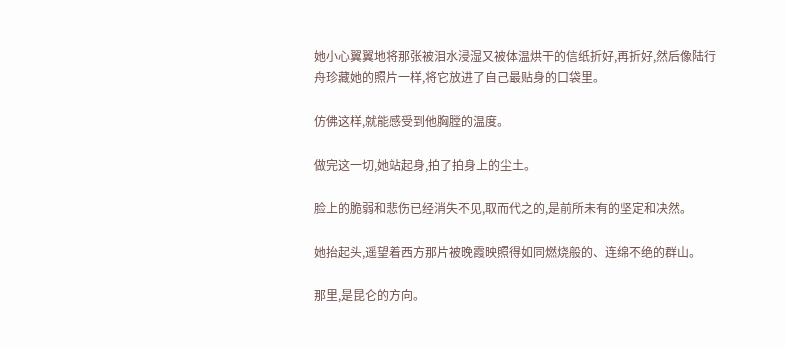她小心翼翼地将那张被泪水浸湿又被体温烘干的信纸折好,再折好,然后像陆行舟珍藏她的照片一样,将它放进了自己最贴身的口袋里。

仿佛这样,就能感受到他胸膛的温度。

做完这一切,她站起身,拍了拍身上的尘土。

脸上的脆弱和悲伤已经消失不见,取而代之的,是前所未有的坚定和决然。

她抬起头,遥望着西方那片被晚霞映照得如同燃烧般的、连绵不绝的群山。

那里,是昆仑的方向。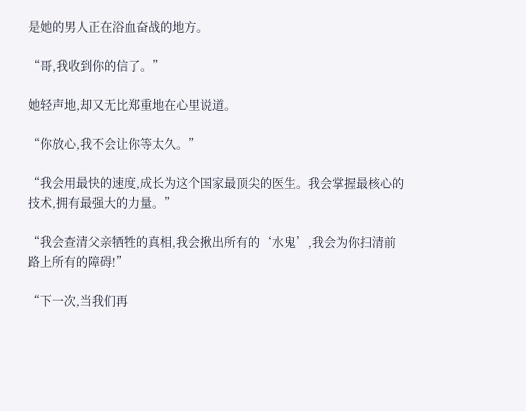是她的男人正在浴血奋战的地方。

“哥,我收到你的信了。”

她轻声地,却又无比郑重地在心里说道。

“你放心,我不会让你等太久。”

“我会用最快的速度,成长为这个国家最顶尖的医生。我会掌握最核心的技术,拥有最强大的力量。”

“我会查清父亲牺牲的真相,我会揪出所有的‘水鬼’,我会为你扫清前路上所有的障碍!”

“下一次,当我们再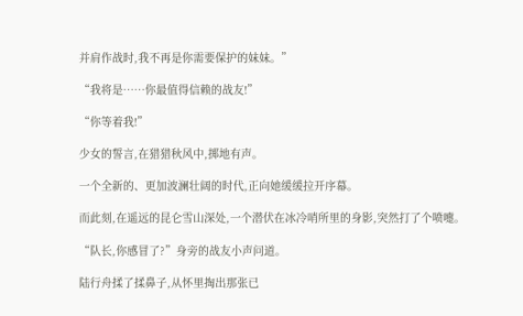并肩作战时,我不再是你需要保护的妹妹。”

“我将是……你最值得信赖的战友!”

“你等着我!”

少女的誓言,在猎猎秋风中,掷地有声。

一个全新的、更加波澜壮阔的时代,正向她缓缓拉开序幕。

而此刻,在遥远的昆仑雪山深处,一个潜伏在冰冷哨所里的身影,突然打了个喷嚏。

“队长,你感冒了?”身旁的战友小声问道。

陆行舟揉了揉鼻子,从怀里掏出那张已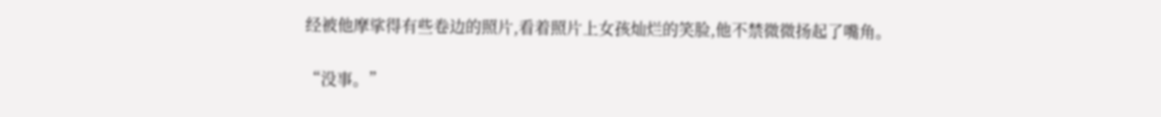经被他摩挲得有些卷边的照片,看着照片上女孩灿烂的笑脸,他不禁微微扬起了嘴角。

“没事。”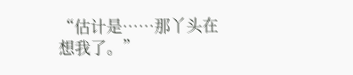“估计是……那丫头在想我了。”